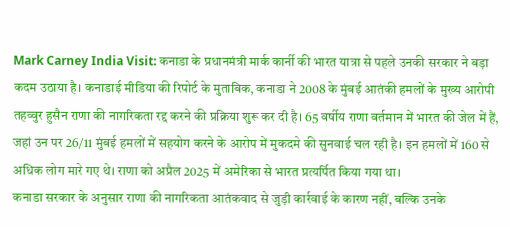Mark Carney India Visit: कनाडा के प्रधानमंत्री मार्क कार्नी की भारत यात्रा से पहले उनकी सरकार ने बड़ा कदम उठाया है। कनाडाई मीडिया की रिपोर्ट के मुताबिक, कनाडा ने 2008 के मुंबई आतंकी हमलों के मुख्य आरोपी तहव्वुर हुसैन राणा की नागरिकता रद्द करने की प्रक्रिया शुरू कर दी है। 65 वर्षीय राणा वर्तमान में भारत की जेल में हैं, जहां उन पर 26/11 मुंबई हमलों में सहयोग करने के आरोप में मुकदमे की सुनवाई चल रही है। इन हमलों में 160 से अधिक लोग मारे गए थे। राणा को अप्रैल 2025 में अमेरिका से भारत प्रत्यर्पित किया गया था।
कनाडा सरकार के अनुसार राणा की नागरिकता आतंकवाद से जुड़ी कार्रवाई के कारण नहीं, बल्कि उनके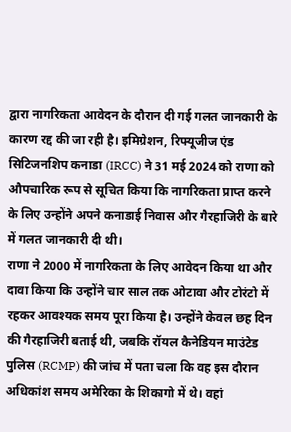द्वारा नागरिकता आवेदन के दौरान दी गई गलत जानकारी के कारण रद्द की जा रही है। इमिग्रेशन, रिफ्यूजीज एंड सिटिजनशिप कनाडा (IRCC) ने 31 मई 2024 को राणा को औपचारिक रूप से सूचित किया कि नागरिकता प्राप्त करने के लिए उन्होंने अपने कनाडाई निवास और गैरहाजिरी के बारे में गलत जानकारी दी थी।
राणा ने 2000 में नागरिकता के लिए आवेदन किया था और दावा किया कि उन्होंने चार साल तक ओटावा और टोरंटो में रहकर आवश्यक समय पूरा किया है। उन्होंने केवल छह दिन की गैरहाजिरी बताई थी, जबकि रॉयल कैनेडियन माउंटेड पुलिस (RCMP) की जांच में पता चला कि वह इस दौरान अधिकांश समय अमेरिका के शिकागो में थे। वहां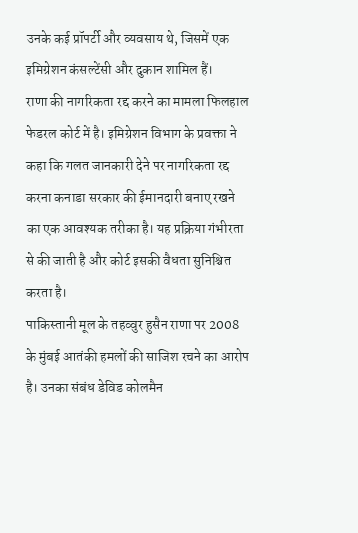उनके कई प्रॉपर्टी और व्यवसाय थे, जिसमें एक इमिग्रेशन कंसल्टेंसी और दुकान शामिल हैं।
राणा की नागरिकता रद्द करने का मामला फिलहाल फेडरल कोर्ट में है। इमिग्रेशन विभाग के प्रवक्ता ने कहा कि गलत जानकारी देने पर नागरिकता रद्द करना कनाडा सरकार की ईमानदारी बनाए रखने का एक आवश्यक तरीका है। यह प्रक्रिया गंभीरता से की जाती है और कोर्ट इसकी वैधता सुनिश्चित करता है।
पाकिस्तानी मूल के तहव्वुर हुसैन राणा पर 2008 के मुंबई आतंकी हमलों की साजिश रचने का आरोप है। उनका संबंध डेविड कोलमैन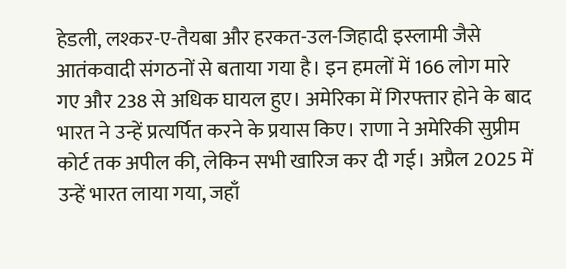हेडली, लश्कर-ए-तैयबा और हरकत-उल-जिहादी इस्लामी जैसे आतंकवादी संगठनों से बताया गया है। इन हमलों में 166 लोग मारे गए और 238 से अधिक घायल हुए। अमेरिका में गिरफ्तार होने के बाद भारत ने उन्हें प्रत्यर्पित करने के प्रयास किए। राणा ने अमेरिकी सुप्रीम कोर्ट तक अपील की, लेकिन सभी खारिज कर दी गई। अप्रैल 2025 में उन्हें भारत लाया गया, जहाँ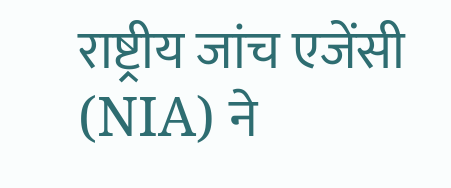राष्ट्रीय जांच एजेंसी (NIA) ने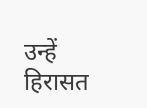उन्हें हिरासत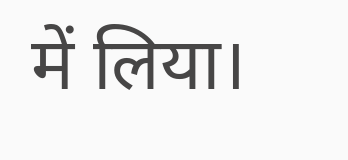में लिया।